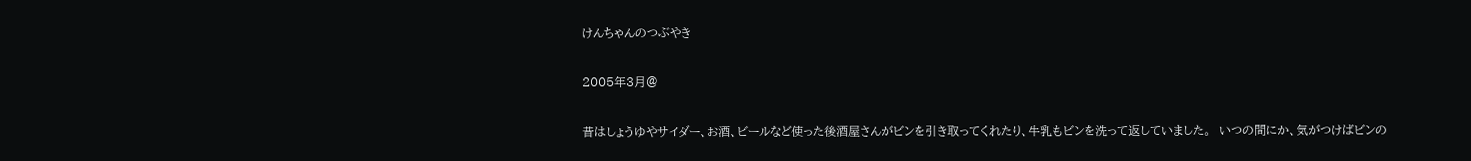けんちゃんのつぶやき

2005年3月@

昔はしょうゆやサイダー、お酒、ビールなど使った後酒屋さんがビンを引き取ってくれたり、牛乳もビンを洗って返していました。  いつの間にか、気がつけばビンの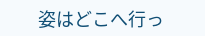姿はどこへ行っ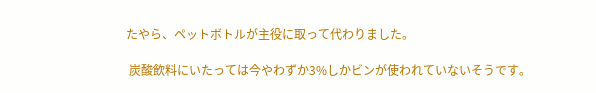たやら、ペットボトルが主役に取って代わりました。

 炭酸飲料にいたっては今やわずか3%しかビンが使われていないそうです。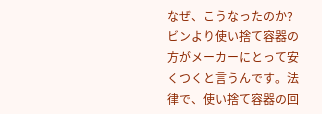なぜ、こうなったのか?ビンより使い捨て容器の方がメーカーにとって安くつくと言うんです。法律で、使い捨て容器の回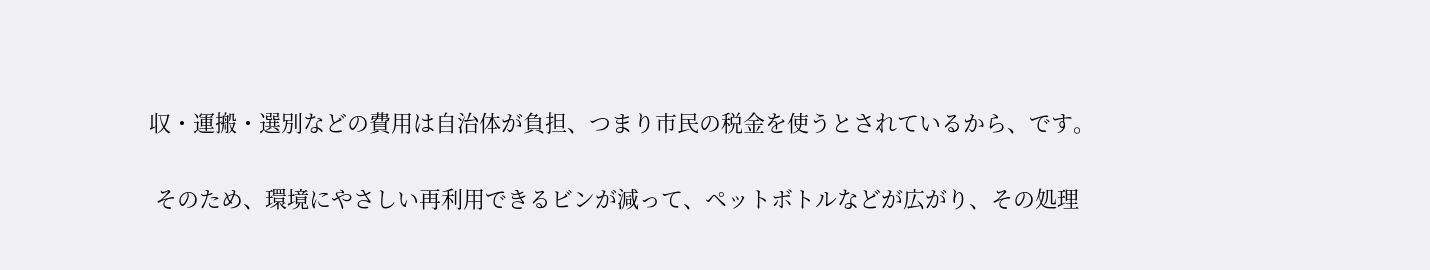収・運搬・選別などの費用は自治体が負担、つまり市民の税金を使うとされているから、です。

 そのため、環境にやさしい再利用できるビンが減って、ペットボトルなどが広がり、その処理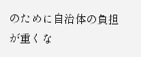のために自治体の負担が重くな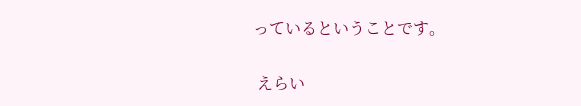っているということです。

 えらい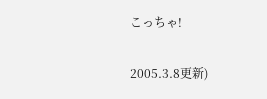こっちゃ!

2005.3.8更新)